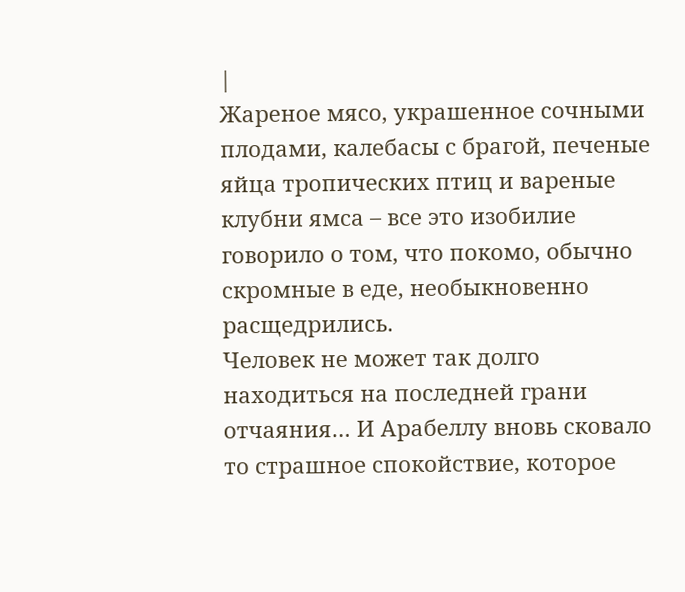|
Жареное мясо, украшенное сочными плодами, калебасы с брагой, печеные яйца тропических птиц и вареные клубни ямса – все это изобилие говорило о том, что покомо, обычно скромные в еде, необыкновенно расщедрились.
Человек не может так долго находиться на последней грани отчаяния… И Арабеллу вновь сковало то страшное спокойствие, которое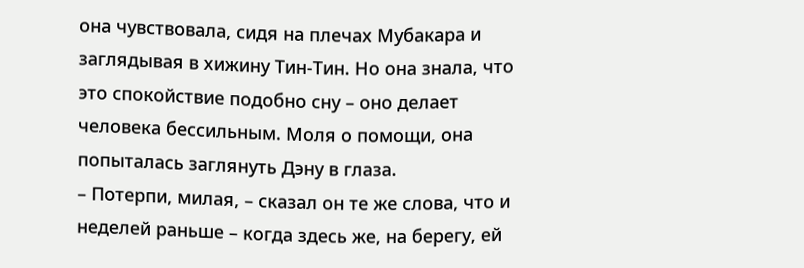она чувствовала, сидя на плечах Мубакара и заглядывая в хижину Тин-Тин. Но она знала, что это спокойствие подобно сну – оно делает человека бессильным. Моля о помощи, она попыталась заглянуть Дэну в глаза.
– Потерпи, милая, – сказал он те же слова, что и неделей раньше – когда здесь же, на берегу, ей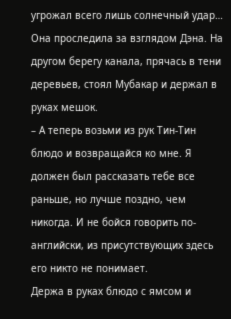угрожал всего лишь солнечный удар…
Она проследила за взглядом Дэна. На другом берегу канала, прячась в тени деревьев, стоял Мубакар и держал в руках мешок.
– А теперь возьми из рук Тин-Тин блюдо и возвращайся ко мне. Я должен был рассказать тебе все раньше, но лучше поздно, чем никогда. И не бойся говорить по-английски, из присутствующих здесь его никто не понимает.
Держа в руках блюдо с ямсом и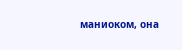маниоком, она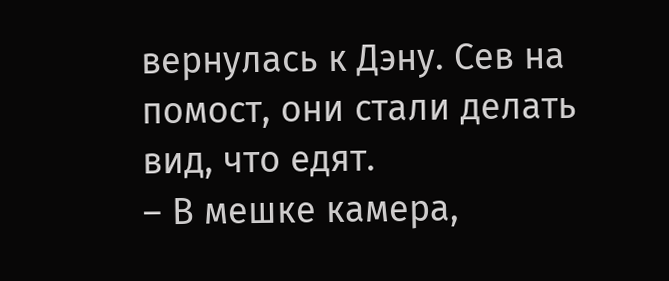вернулась к Дэну. Сев на помост, они стали делать вид, что едят.
– В мешке камера,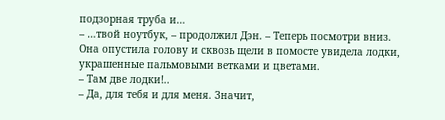подзорная труба и…
– …твой ноутбук, – продолжил Дэн. – Теперь посмотри вниз.
Она опустила голову и сквозь щели в помосте увидела лодки, украшенные пальмовыми ветками и цветами.
– Там две лодки!..
– Да, для тебя и для меня. Значит,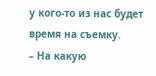у кого-то из нас будет время на съемку.
– На какую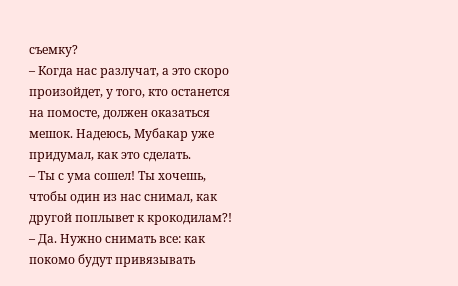съемку?
– Когда нас разлучат, а это скоро произойдет, у того, кто останется на помосте, должен оказаться мешок. Надеюсь, Мубакар уже придумал, как это сделать.
– Ты с ума сошел! Ты хочешь, чтобы один из нас снимал, как другой поплывет к крокодилам?!
– Да. Нужно снимать все: как покомо будут привязывать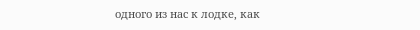одного из нас к лодке, как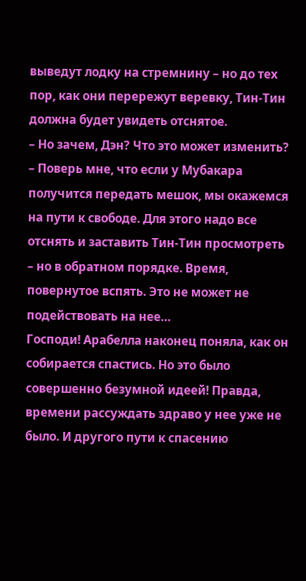выведут лодку на стремнину – но до тех пор, как они перережут веревку, Тин-Тин должна будет увидеть отснятое.
– Но зачем, Дэн? Что это может изменить?
– Поверь мне, что если у Мубакара получится передать мешок, мы окажемся на пути к свободе. Для этого надо все отснять и заставить Тин-Тин просмотреть – но в обратном порядке. Время, повернутое вспять. Это не может не подействовать на нее…
Господи! Арабелла наконец поняла, как он собирается спастись. Но это было совершенно безумной идеей! Правда, времени рассуждать здраво у нее уже не было. И другого пути к спасению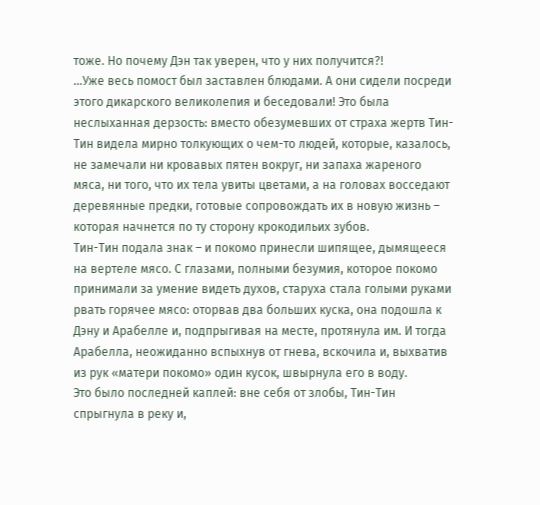тоже. Но почему Дэн так уверен, что у них получится?!
…Уже весь помост был заставлен блюдами. А они сидели посреди этого дикарского великолепия и беседовали! Это была неслыханная дерзость: вместо обезумевших от страха жертв Тин-Тин видела мирно толкующих о чем-то людей, которые, казалось, не замечали ни кровавых пятен вокруг, ни запаха жареного мяса, ни того, что их тела увиты цветами, а на головах восседают деревянные предки, готовые сопровождать их в новую жизнь – которая начнется по ту сторону крокодильих зубов.
Тин-Тин подала знак – и покомо принесли шипящее, дымящееся на вертеле мясо. С глазами, полными безумия, которое покомо принимали за умение видеть духов, старуха стала голыми руками рвать горячее мясо: оторвав два больших куска, она подошла к Дэну и Арабелле и, подпрыгивая на месте, протянула им. И тогда Арабелла, неожиданно вспыхнув от гнева, вскочила и, выхватив из рук «матери покомо» один кусок, швырнула его в воду.
Это было последней каплей: вне себя от злобы, Тин-Тин спрыгнула в реку и,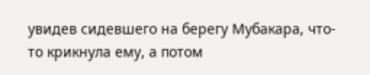увидев сидевшего на берегу Мубакара, что-то крикнула ему, а потом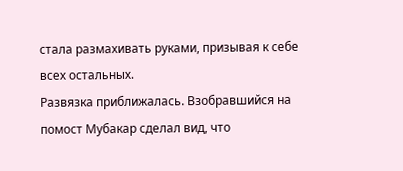стала размахивать руками, призывая к себе всех остальных.
Развязка приближалась. Взобравшийся на помост Мубакар сделал вид, что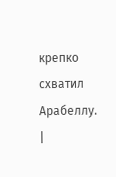крепко схватил Арабеллу. |